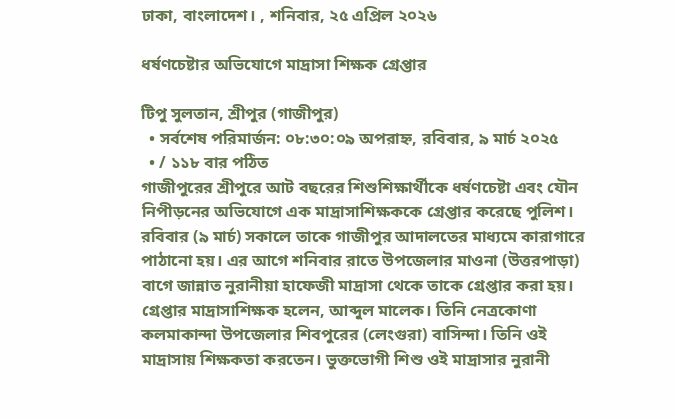ঢাকা, বাংলাদেশ। , শনিবার, ২৫ এপ্রিল ২০২৬

ধর্ষণচেষ্টার অভিযোগে মাদ্রাসা শিক্ষক গ্ৰেপ্তার

টিপু সুলতান, শ্রীপুর (গাজীপুর)
  • সর্বশেষ পরিমার্জন: ০৮:৩০:০৯ অপরাহ্ন, রবিবার, ৯ মার্চ ২০২৫
  • / ১১৮ বার পঠিত
গাজীপুরের শ্রীপুরে আট বছরের শিশুশিক্ষার্থীকে ধর্ষণচেষ্টা এবং যৌন নিপীড়নের অভিযোগে এক মাদ্রাসাশিক্ষককে গ্রেপ্তার করেছে পুলিশ। রবিবার (৯ মার্চ) সকালে তাকে গাজীপুর আদালতের মাধ্যমে কারাগারে পাঠানো হয়। এর আগে শনিবার রাতে উপজেলার মাওনা (উত্তরপাড়া) বাগে জান্নাত নুরানীয়া হাফেজী মাদ্রাসা থেকে তাকে গ্রেপ্তার করা হয়। গ্রেপ্তার মাদ্রাসাশিক্ষক হলেন, আব্দুল মালেক। তিনি নেত্রকোণা কলমাকান্দা উপজেলার শিবপুরের (লেংগুরা) বাসিন্দা। তিনি ওই মাদ্রাসায় শিক্ষকতা করতেন। ভুক্তভোগী শিশু ওই মাদ্রাসার নুরানী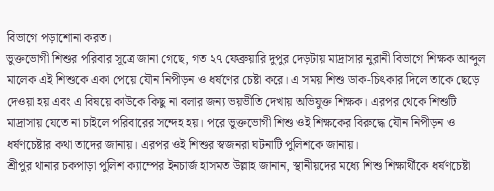বিভাগে পড়াশোনা করত।
ভুক্তভোগী শিশুর পরিবার সূত্রে জানা গেছে, গত ২৭ ফেব্রুয়ারি দুপুর দেড়টায় মাদ্রাসার নুরানী বিভাগে শিক্ষক আব্দুল মালেক এই শিশুকে একা পেয়ে যৌন নিপীড়ন ও ধর্ষণের চেষ্টা করে। এ সময় শিশু ডাক-চিৎকার দিলে তাকে ছেড়ে দেওয়া হয় এবং এ বিষয়ে কাউকে কিছু না বলার জন্য ভয়ভীতি দেখায় অভিযুক্ত শিক্ষক। এরপর থেকে শিশুটি মাদ্রাসায় যেতে না চাইলে পরিবারের সন্দেহ হয়। পরে ভুক্তভোগী শিশু ওই শিক্ষকের বিরুদ্ধে যৌন নিপীড়ন ও ধর্ষণচেষ্টার কথা তাদের জানায়। এরপর ওই শিশুর স্বজনরা ঘটনাটি পুলিশকে জানায়।
শ্রীপুর থানার চকপাড়া পুলিশ ক্যাম্পের ইনচার্জ হাসমত উল্লাহ জানান, স্থানীয়দের মধ্যে শিশু শিক্ষার্থীকে ধর্ষণচেষ্টা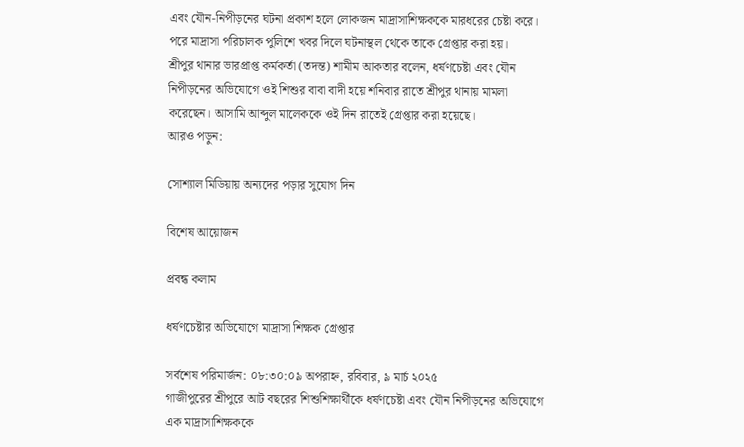এবং যৌন-নিপীড়নের ঘটনা প্রকাশ হলে লোকজন মাদ্রাসাশিক্ষককে মারধরের চেষ্টা করে। পরে মাদ্রাসা পরিচালক পুলিশে খবর দিলে ঘটনাস্থল থেকে তাকে গ্রেপ্তার করা হয়।
শ্রীপুর থানার ভারপ্রাপ্ত কর্মকর্তা (তদন্ত) শামীম আকতার বলেন, ধর্ষণচেষ্টা এবং যৌন নিপীড়নের অভিযোগে ওই শিশুর বাবা বাদী হয়ে শনিবার রাতে শ্রীপুর থানায় মামলা করেছেন। আসামি আব্দুল মালেককে ওই দিন রাতেই গ্রেপ্তার করা হয়েছে।
আরও পড়ুন:

সোশ্যাল মিডিয়ায় অন্যদের পড়ার সুযোগ দিন

বিশেষ আয়োজন

প্রবন্ধ কলাম

ধর্ষণচেষ্টার অভিযোগে মাদ্রাসা শিক্ষক গ্ৰেপ্তার

সর্বশেষ পরিমার্জন: ০৮:৩০:০৯ অপরাহ্ন, রবিবার, ৯ মার্চ ২০২৫
গাজীপুরের শ্রীপুরে আট বছরের শিশুশিক্ষার্থীকে ধর্ষণচেষ্টা এবং যৌন নিপীড়নের অভিযোগে এক মাদ্রাসাশিক্ষককে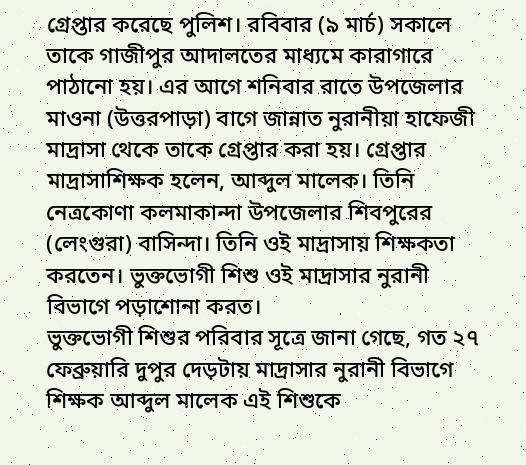গ্রেপ্তার করেছে পুলিশ। রবিবার (৯ মার্চ) সকালে তাকে গাজীপুর আদালতের মাধ্যমে কারাগারে পাঠানো হয়। এর আগে শনিবার রাতে উপজেলার মাওনা (উত্তরপাড়া) বাগে জান্নাত নুরানীয়া হাফেজী মাদ্রাসা থেকে তাকে গ্রেপ্তার করা হয়। গ্রেপ্তার মাদ্রাসাশিক্ষক হলেন, আব্দুল মালেক। তিনি নেত্রকোণা কলমাকান্দা উপজেলার শিবপুরের (লেংগুরা) বাসিন্দা। তিনি ওই মাদ্রাসায় শিক্ষকতা করতেন। ভুক্তভোগী শিশু ওই মাদ্রাসার নুরানী বিভাগে পড়াশোনা করত।
ভুক্তভোগী শিশুর পরিবার সূত্রে জানা গেছে, গত ২৭ ফেব্রুয়ারি দুপুর দেড়টায় মাদ্রাসার নুরানী বিভাগে শিক্ষক আব্দুল মালেক এই শিশুকে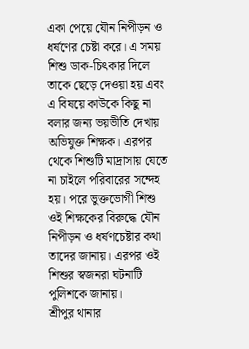একা পেয়ে যৌন নিপীড়ন ও ধর্ষণের চেষ্টা করে। এ সময় শিশু ডাক-চিৎকার দিলে তাকে ছেড়ে দেওয়া হয় এবং এ বিষয়ে কাউকে কিছু না বলার জন্য ভয়ভীতি দেখায় অভিযুক্ত শিক্ষক। এরপর থেকে শিশুটি মাদ্রাসায় যেতে না চাইলে পরিবারের সন্দেহ হয়। পরে ভুক্তভোগী শিশু ওই শিক্ষকের বিরুদ্ধে যৌন নিপীড়ন ও ধর্ষণচেষ্টার কথা তাদের জানায়। এরপর ওই শিশুর স্বজনরা ঘটনাটি পুলিশকে জানায়।
শ্রীপুর থানার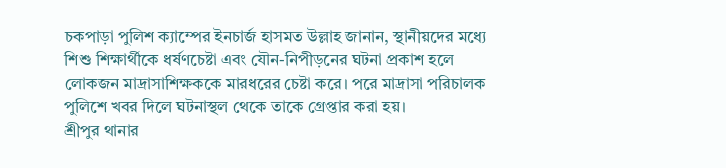চকপাড়া পুলিশ ক্যাম্পের ইনচার্জ হাসমত উল্লাহ জানান, স্থানীয়দের মধ্যে শিশু শিক্ষার্থীকে ধর্ষণচেষ্টা এবং যৌন-নিপীড়নের ঘটনা প্রকাশ হলে লোকজন মাদ্রাসাশিক্ষককে মারধরের চেষ্টা করে। পরে মাদ্রাসা পরিচালক পুলিশে খবর দিলে ঘটনাস্থল থেকে তাকে গ্রেপ্তার করা হয়।
শ্রীপুর থানার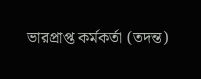ভারপ্রাপ্ত কর্মকর্তা (তদন্ত)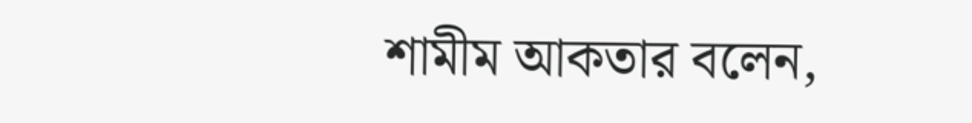শামীম আকতার বলেন,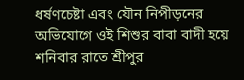ধর্ষণচেষ্টা এবং যৌন নিপীড়নের অভিযোগে ওই শিশুর বাবা বাদী হয়ে শনিবার রাতে শ্রীপুর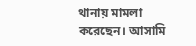থানায় মামলা করেছেন। আসামি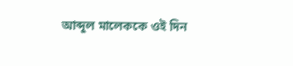আব্দুল মালেককে ওই দিন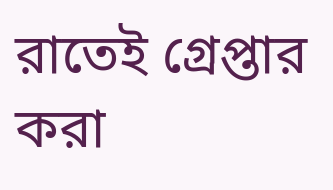রাতেই গ্রেপ্তার করা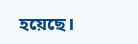হয়েছে।